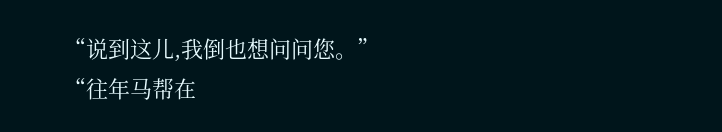“说到这儿,我倒也想问问您。”
“往年马帮在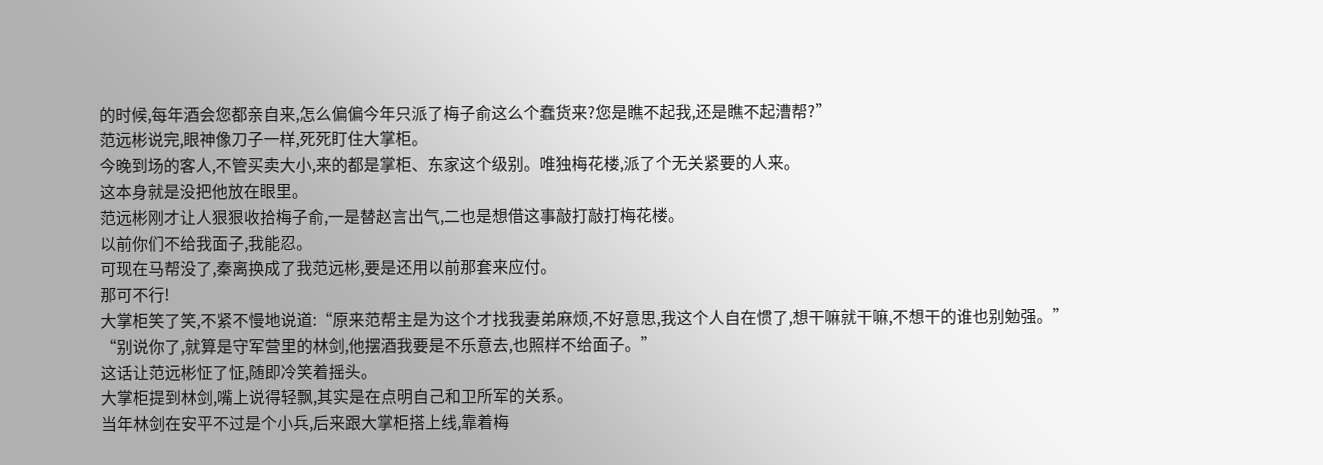的时候,每年酒会您都亲自来,怎么偏偏今年只派了梅子俞这么个蠢货来?您是瞧不起我,还是瞧不起漕帮?”
范远彬说完,眼神像刀子一样,死死盯住大掌柜。
今晚到场的客人,不管买卖大小,来的都是掌柜、东家这个级别。唯独梅花楼,派了个无关紧要的人来。
这本身就是没把他放在眼里。
范远彬刚才让人狠狠收拾梅子俞,一是替赵言出气,二也是想借这事敲打敲打梅花楼。
以前你们不给我面子,我能忍。
可现在马帮没了,秦离换成了我范远彬,要是还用以前那套来应付。
那可不行!
大掌柜笑了笑,不紧不慢地说道:“原来范帮主是为这个才找我妻弟麻烦,不好意思,我这个人自在惯了,想干嘛就干嘛,不想干的谁也别勉强。”
“别说你了,就算是守军营里的林剑,他摆酒我要是不乐意去,也照样不给面子。”
这话让范远彬怔了怔,随即冷笑着摇头。
大掌柜提到林剑,嘴上说得轻飘,其实是在点明自己和卫所军的关系。
当年林剑在安平不过是个小兵,后来跟大掌柜搭上线,靠着梅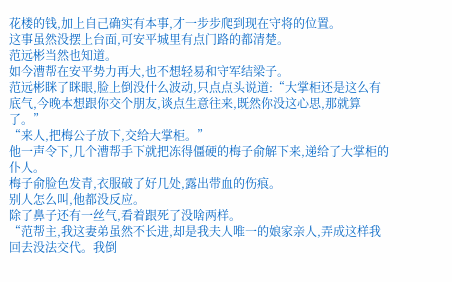花楼的钱,加上自己确实有本事,才一步步爬到现在守将的位置。
这事虽然没摆上台面,可安平城里有点门路的都清楚。
范远彬当然也知道。
如今漕帮在安平势力再大,也不想轻易和守军结梁子。
范远彬眯了眯眼,脸上倒没什么波动,只点点头说道:“大掌柜还是这么有底气,今晚本想跟你交个朋友,谈点生意往来,既然你没这心思,那就算了。”
“来人,把梅公子放下,交给大掌柜。”
他一声令下,几个漕帮手下就把冻得僵硬的梅子俞解下来,递给了大掌柜的仆人。
梅子俞脸色发青,衣服破了好几处,露出带血的伤痕。
别人怎么叫,他都没反应。
除了鼻子还有一丝气,看着跟死了没啥两样。
“范帮主,我这妻弟虽然不长进,却是我夫人唯一的娘家亲人,弄成这样我回去没法交代。我倒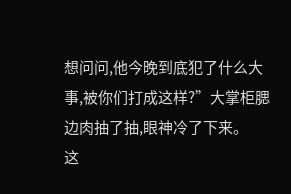想问问,他今晚到底犯了什么大事,被你们打成这样?”大掌柜腮边肉抽了抽,眼神冷了下来。
这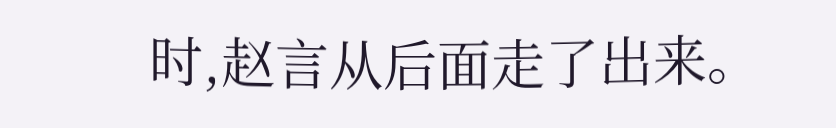时,赵言从后面走了出来。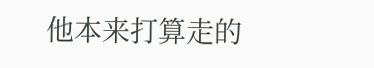他本来打算走的